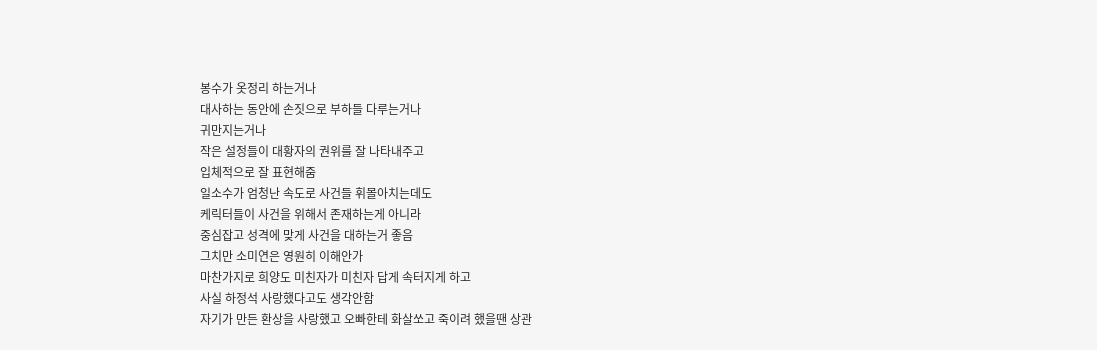봉수가 옷정리 하는거나
대사하는 동안에 손짓으로 부하들 다루는거나
귀만지는거나
작은 설정들이 대황자의 권위를 잘 나타내주고
입체적으로 잘 표현해줌
일소수가 엄청난 속도로 사건들 휘몰아치는데도
케릭터들이 사건을 위해서 존재하는게 아니라
중심잡고 성격에 맞게 사건을 대하는거 좋음
그치만 소미연은 영원히 이해안가
마찬가지로 희양도 미친자가 미친자 답게 속터지게 하고
사실 하정석 사랑했다고도 생각안함
자기가 만든 환상을 사랑했고 오빠한테 화살쏘고 죽이려 했을땐 상관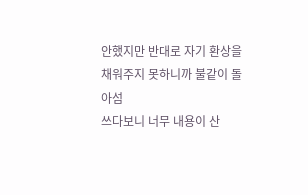안했지만 반대로 자기 환상을 채워주지 못하니까 불같이 돌아섬
쓰다보니 너무 내용이 산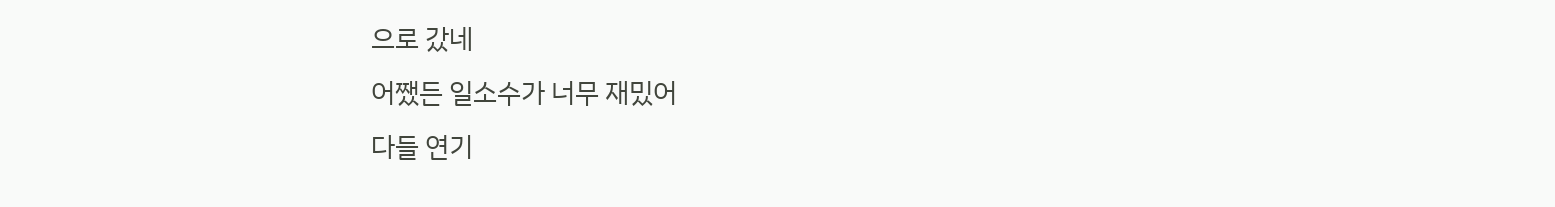으로 갔네
어쨌든 일소수가 너무 재밌어
다들 연기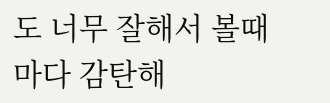도 너무 잘해서 볼때마다 감탄해